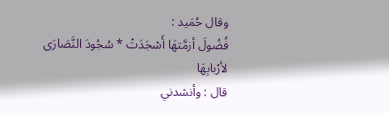وقال حُمَيد :
فُضُولَ أزمَّتهَا أَسْجَدَتْ * سُجُودَ النَّصَارَى لأرْبابِهَا
قال : وأنشدني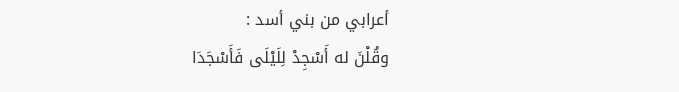أعرابي من بني أسد :
وقُلْنَ له أَسْجِدْ لِلَيْلَى فَأَسْجَدَا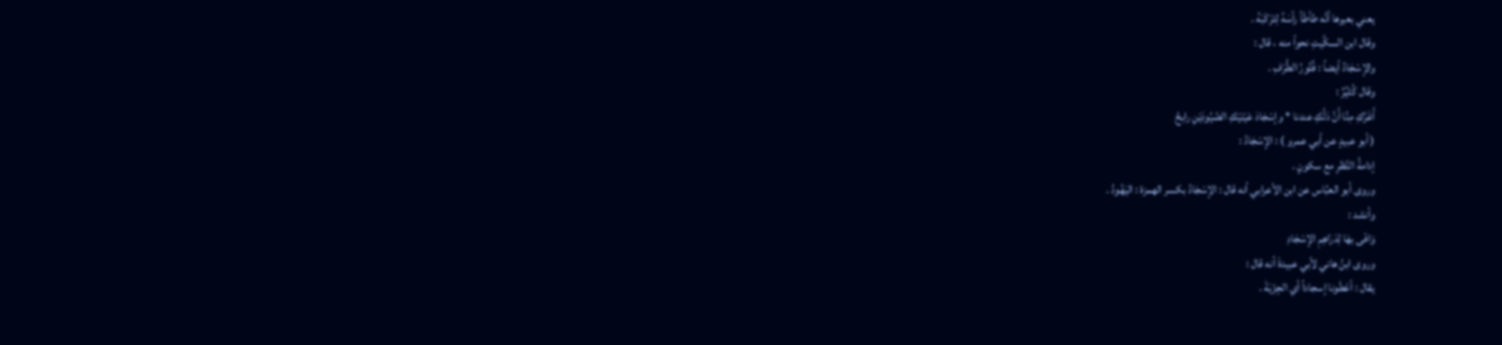يعني بعيرها أنَّه طأطَأ رأسَهُ لِتَرْكَبَهُ .
وقال ابن السكَّيتِ نحواً منه ، قال :
والإسْجَادُ أيضاً : فُتُورُ الطَّرْفِ .
وقال كُثيِّرٌ :
أَغَرَّكِ مِنَّا أَنَّ دَلَّكِ عندنا * وإسْجَادَ عَيْنَيْكِ الصَّيُودَيْنِ رابحُ
( أبو عبيدٍ عن أبي عمرو ) : الإسْجَادُ :
إدامةُ النَّظرِ مع سكونٍ .
وروى أبو العبَّاس عن ابن الأعرابي أنه قال : الإسْجَادُ بكسر الهمزة : اليَهُودُ .
وأنشد :
وَافَى بهَا لِدَرَاهِمِ الإسْجَادِ
وروى ابنُ هاني لأبي عبيدةَ أنه قال :
يقال : أعْطَونا إسجاداً أي الجِزْيَةَ .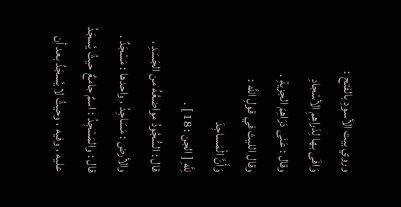وروي بيت الأسودِ بالفتح :
وَافَى بها لِدَراهِمِ الأسْجادِ
وقال : عَنَى دَرَاهِمَ الجزيةِ .
وقال الليث في قولِ اللَّه :
وَأَنَّ الْمَساجِدَ
لِلَّهِ [ الجن : 18 ] .
قال : السُّجُودُ مواضعُهُ من الجَسَدِ ، والأرض : مَسَاجِدُ ، واحدها : مَسْجَدٌ .
قال : والمَسْجِدُ : اسمٌ جامعٌ حيثُ يُسجَدُ عليه ، وفيه ، وحيثُ لا يُسجَدُ بعد أن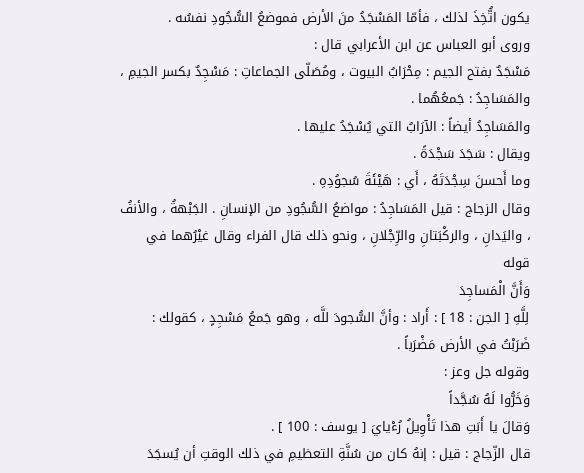يكون اتُّخِذَ لذلك ، فأمّا المَسْجَدُ منَ الأرض فموضعُ السُّجُودِ نفسُه .
وروى أبو العباس عن ابن الأعرابي قال :
مَسْجَدٌ بفتح الجيم : مِحْرَابُ البيوت ، ومُصَلّى الجماعاتِ : مَسْجِدٌ بكسر الجيمِ ، والمَسَاجِدُ : جَمعُهُما .
والمَسَاجِدُ أيضاً : الآرَابُ التي يُسْجَدُ عليها .
ويقال : سَجَدَ سَجْدَةً .
وما أَحسنَ سِجْدَتَهُ ، أَي : هَيْئَةَ سُجوُدِهِ .
وقال الزجاج : قيل المَسَاجِدُ : مواضعُ السُّجُودِ من الإنسانِ . الجَبْهةُ ، والأنفُ ، واليَدانِ ، والركْبَتانِ والرِّجْلانِ ، ونحو ذلك قال الفراء وقال غيْرُهما في قوله
وَأَنَّ الْمَساجِدَ
لِلَّهِ [ الجن : 18 ] : أَراد : وأنَّ السُّجودَ للَّه ، وهو جَمعُ مَسْجِدٍ ، كقولك :
ضَرَبْتُ في الأرض مَضْرَباً .
وقوله جل وعز :
وَخَرُّوا لَهُ سُجَّداً
وَقالَ يا أَبَتِ هذا تَأْوِيلُ رُءْيايَ [ يوسف : 100 ] .
قال الزّجاج : قيل : إنهُ كان من سُنَّةِ التعظيمِ في ذلك الوقتِ أن يُسجَدَ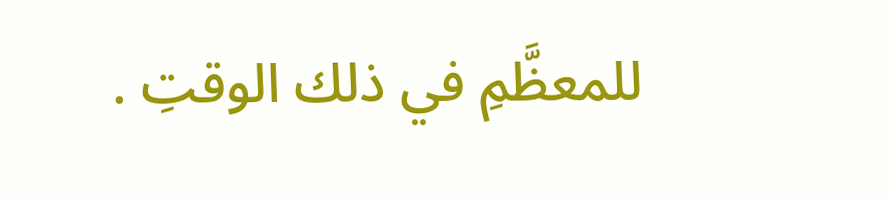للمعظَّمِ في ذلك الوقتِ .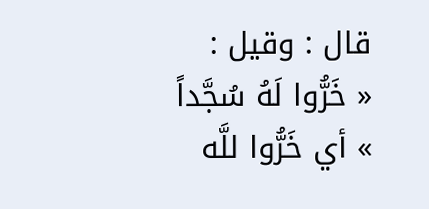قال : وقيل :
« خَرُّوا لَهُ سُجَّداً
» أي خَرُّوا للَّه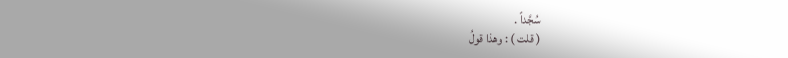سُجَّداً .
( قلت ) : وهذا قولُ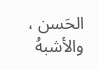الحَسن ، والأشبهُ